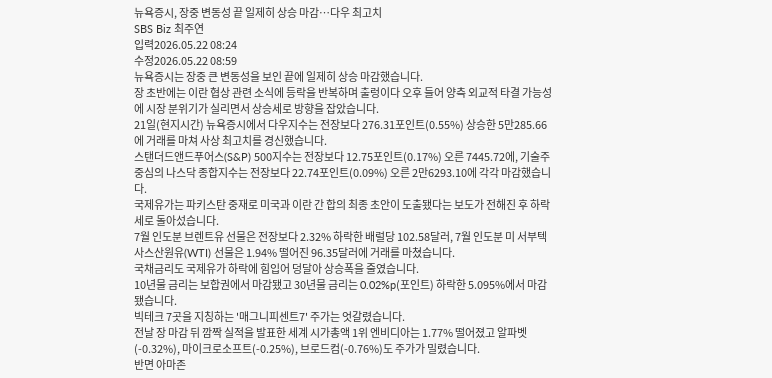뉴욕증시, 장중 변동성 끝 일제히 상승 마감…다우 최고치
SBS Biz 최주연
입력2026.05.22 08:24
수정2026.05.22 08:59
뉴욕증시는 장중 큰 변동성을 보인 끝에 일제히 상승 마감했습니다.
장 초반에는 이란 협상 관련 소식에 등락을 반복하며 출렁이다 오후 들어 양측 외교적 타결 가능성에 시장 분위기가 실리면서 상승세로 방향을 잡았습니다.
21일(현지시간) 뉴욕증시에서 다우지수는 전장보다 276.31포인트(0.55%) 상승한 5만285.66에 거래를 마쳐 사상 최고치를 경신했습니다.
스탠더드앤드푸어스(S&P) 500지수는 전장보다 12.75포인트(0.17%) 오른 7445.72에, 기술주 중심의 나스닥 종합지수는 전장보다 22.74포인트(0.09%) 오른 2만6293.10에 각각 마감했습니다.
국제유가는 파키스탄 중재로 미국과 이란 간 합의 최종 초안이 도출됐다는 보도가 전해진 후 하락세로 돌아섰습니다.
7월 인도분 브렌트유 선물은 전장보다 2.32% 하락한 배럴당 102.58달러, 7월 인도분 미 서부텍사스산원유(WTI) 선물은 1.94% 떨어진 96.35달러에 거래를 마쳤습니다.
국채금리도 국제유가 하락에 힘입어 덩달아 상승폭을 줄였습니다.
10년물 금리는 보합권에서 마감됐고 30년물 금리는 0.02%p(포인트) 하락한 5.095%에서 마감됐습니다.
빅테크 7곳을 지칭하는 '매그니피센트7' 주가는 엇갈렸습니다.
전날 장 마감 뒤 깜짝 실적을 발표한 세계 시가총액 1위 엔비디아는 1.77% 떨어졌고 알파벳(-0.32%), 마이크로소프트(-0.25%), 브로드컴(-0.76%)도 주가가 밀렸습니다.
반면 아마존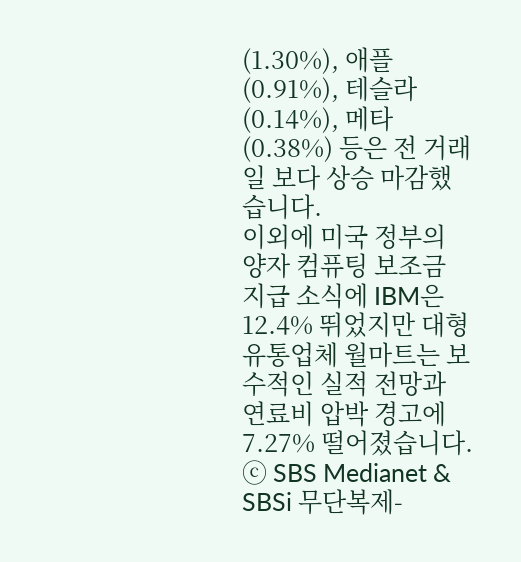(1.30%), 애플(0.91%), 테슬라(0.14%), 메타(0.38%) 등은 전 거래일 보다 상승 마감했습니다.
이외에 미국 정부의 양자 컴퓨팅 보조금 지급 소식에 IBM은 12.4% 뛰었지만 대형 유통업체 월마트는 보수적인 실적 전망과 연료비 압박 경고에 7.27% 떨어졌습니다.
ⓒ SBS Medianet & SBSi 무단복제-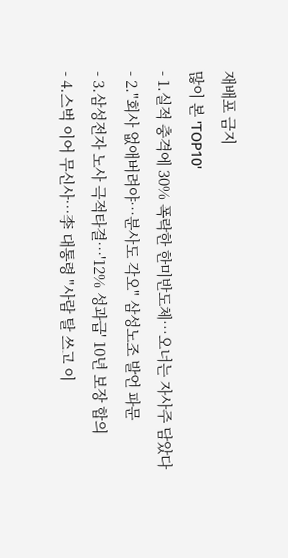재배포 금지
많이 본 'TOP10'
- 1.실적 충격에 30% 폭락한 한미반도체…오너는 자사주 담았다
- 2."회사 없애버려야…분사도 각오" 삼성노조 발언 파문
- 3.삼성전자 노사 극적타결…'12% 성과급' 10년 보장 합의
- 4.스벅 이어 무신사…李 대통령 "사람 탈 쓰고 이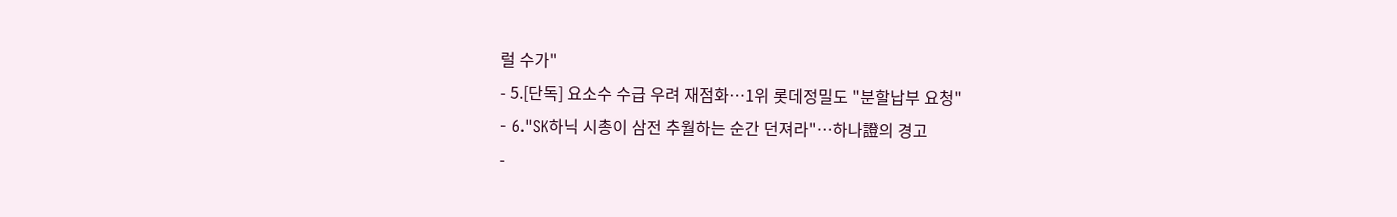럴 수가"
- 5.[단독] 요소수 수급 우려 재점화…1위 롯데정밀도 "분할납부 요청"
- 6."SK하닉 시총이 삼전 추월하는 순간 던져라"…하나證의 경고
-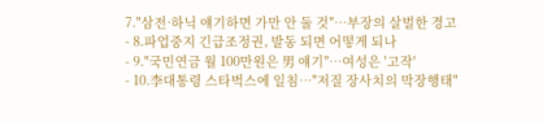7."삼전·하닉 얘기하면 가만 안 둘 것"…부장의 살벌한 경고
- 8.파업중지 긴급조정권, 발동 되면 어떻게 되나
- 9."국민연금 월 100만원은 男 얘기"…여성은 '고작'
- 10.李대통령 스타벅스에 일침…"저질 장사치의 막장행태"